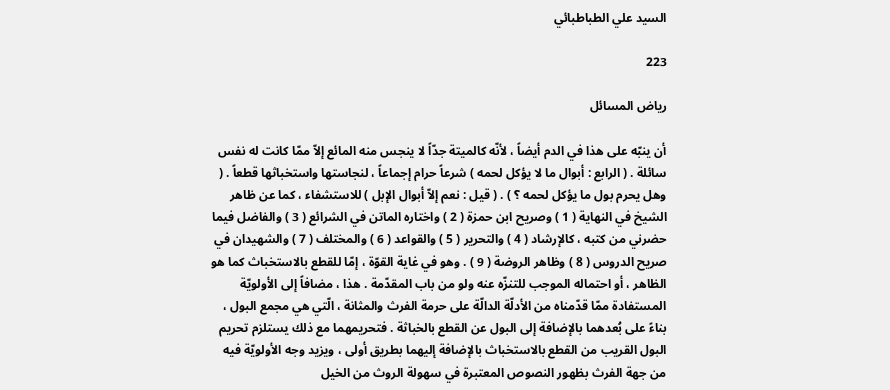السيد علي الطباطبائي

223

رياض المسائل

أن ينبّه على هذا في الدم أيضاً ، لأنّه كالميتة جدّاً لا ينجس منه المائع إلاّ ممّا كانت له نفس سائلة . ( الرابع : أبوال ما لا يؤكل لحمه ) شرعاً حرام إجماعاً ، لنجاستها واستخباثها قطعاً . ( وهل يحرم بول ما يؤكل لحمه ؟ ) . ( قيل : نعم إلاّ أبوال الإبل ) للاستشفاء ، كما عن ظاهر الشيخ في النهاية ( 1 ) وصريح ابن حمزة ( 2 ) واختاره الماتن في الشرائع ( 3 ) والفاضل فيما حضرني من كتبه ، كالإرشاد ( 4 ) والتحرير ( 5 ) والقواعد ( 6 ) والمختلف ( 7 ) والشهيدان في صريح الدروس ( 8 ) وظاهر الروضة ( 9 ) . وهو في غاية القوّة ، إمّا للقطع بالاستخباث كما هو الظاهر ، أو احتماله الموجب للتنزّه عنه ولو من باب المقدّمة . هذا ، مضافاً إلى الأولويّة المستفادة ممّا قدّمناه من الأدلّة الدالّة على حرمة الفرث والمثانة ، الّتي هي مجمع البول ، بناءً على بُعدهما بالإضافة إلى البول عن القطع بالخباثة . فتحريمهما مع ذلك يستلزم تحريم البول القريب من القطع بالاستخباث بالإضافة إليهما بطريق أولى ، ويزيد وجه الأولويّة فيه من جهة الفرث بظهور النصوص المعتبرة في سهولة الروث من الخيل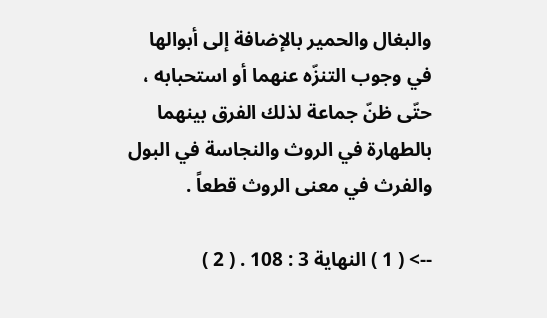والبغال والحمير بالإضافة إلى أبوالها في وجوب التنزّه عنهما أو استحبابه ، حتّى ظنّ جماعة لذلك الفرق بينهما بالطهارة في الروث والنجاسة في البول والفرث في معنى الروث قطعاً .

--> ( 1 ) النهاية 3 : 108 . ( 2 )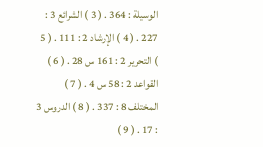الوسيلة : 364 . ( 3 ) الشرائع 3 : 227 . ( 4 ) الإرشاد 2 : 111 . ( 5 ) التحرير 2 : 161 س 28 . ( 6 ) القواعد 2 : 58 س 4 . ( 7 ) المختلف 8 : 337 . ( 8 ) الدروس 3 : 17 . ( 9 )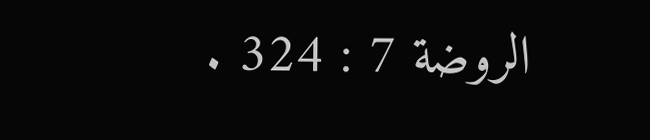الروضة 7 : 324 .